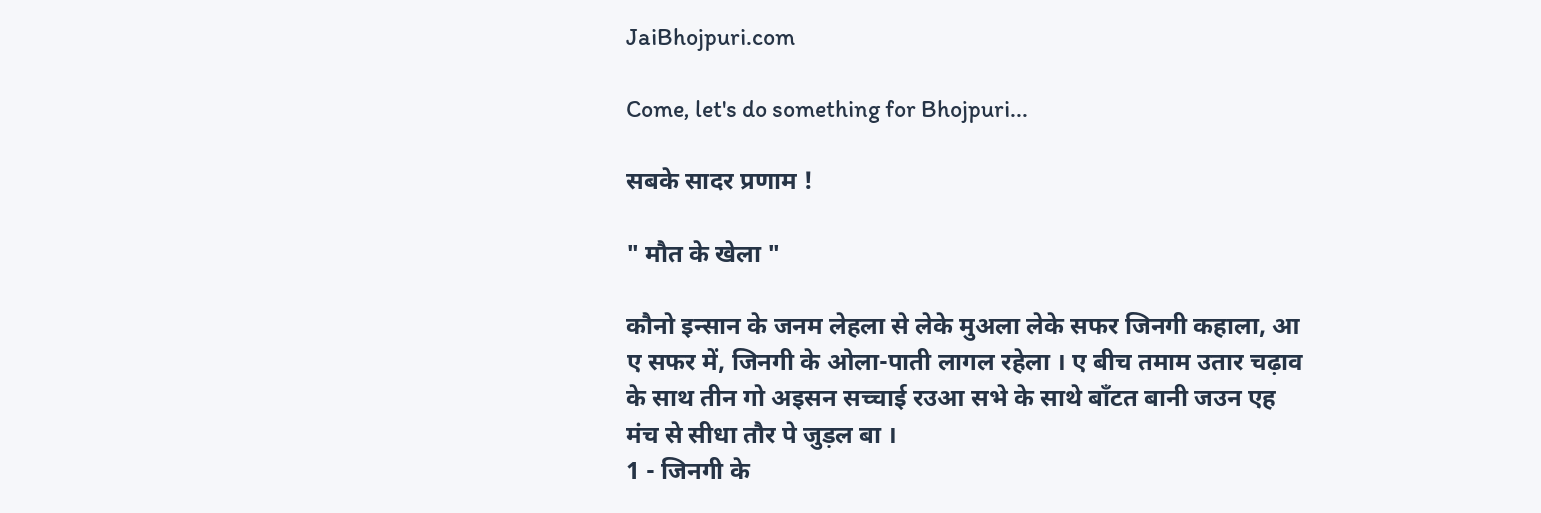JaiBhojpuri.com

Come, let's do something for Bhojpuri...

सबके सादर प्रणाम !

" मौत के खेला "

कौनो इन्सान के जनम लेहला से लेके मुअला लेके सफर जिनगी कहाला, आ ए सफर में, जिनगी के ओला-पाती लागल रहेला । ए बीच तमाम उतार चढ़ाव के साथ तीन गो अइसन सच्चाई रउआ सभे के साथे बाँटत बानी जउन एह मंच से सीधा तौर पे जुड़ल बा ।
1 - जिनगी के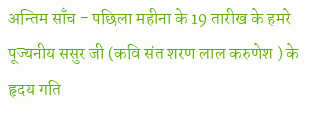अन्तिम साँच - पछिला महीना के 19 तारीख के हमरे पूज्यनीय ससुर जी (कवि संत शरण लाल करुणेश ) के हृदय गति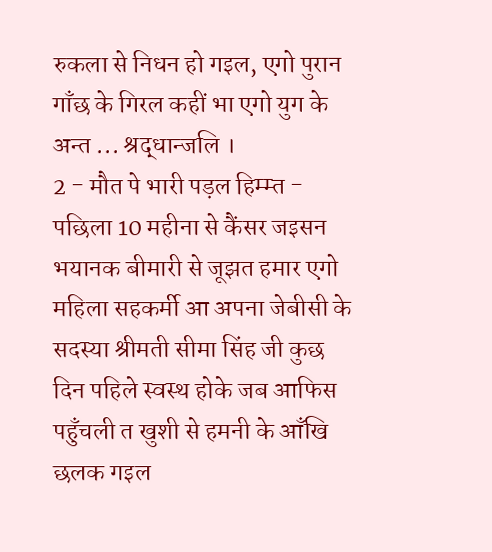रुकला से निधन हो गइल, एगो पुरान गाँछ के गिरल कहीं भा एगो युग के अन्त ... श्रद्धान्जलि ।
2 - मौत पे भारी पड़ल हिम्म्त - पछिला 10 महीना से कैंसर जइसन भयानक बीमारी से जूझत हमार एगो महिला सहकर्मी आ अपना जेबीसी के सदस्या श्रीमती सीमा सिंह जी कुछ दिन पहिले स्वस्थ होके जब आफिस पहुँचली त खुशी से हमनी के आँखि छलक गइल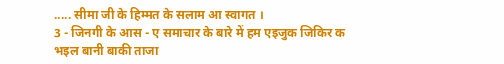..... सीमा जी के हिम्मत के सलाम आ स्वागत ।
3 - जिनगी के आस - ए समाचार के बारे में हम एइजुक जिकिर क भइल बानी बाकी ताजा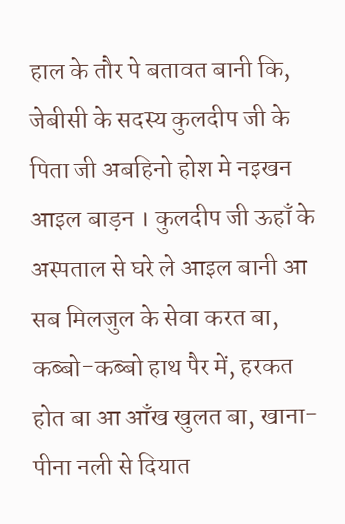हाल के तौर पे बतावत बानी कि, जेबीसी के सदस्य कुलदीप जी के पिता जी अबहिनो होश मे नइखन आइल बाड़न । कुलदीप जी ऊहाँ के अस्पताल से घरे ले आइल बानी आ सब मिलजुल के सेवा करत बा, कब्बो-कब्बो हाथ पैर में, हरकत होत बा आ आँख खुलत बा, खाना-पीना नली से दियात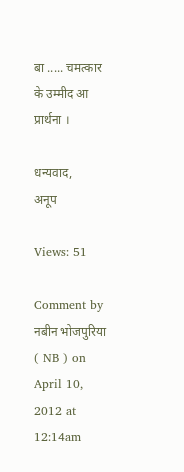बा ..... चमत्कार के उम्मीद आ प्रार्थना ।

धन्यवाद,
अनूप

Views: 51

Comment by नबीन भोजपुरिया ( NB ) on April 10, 2012 at 12:14am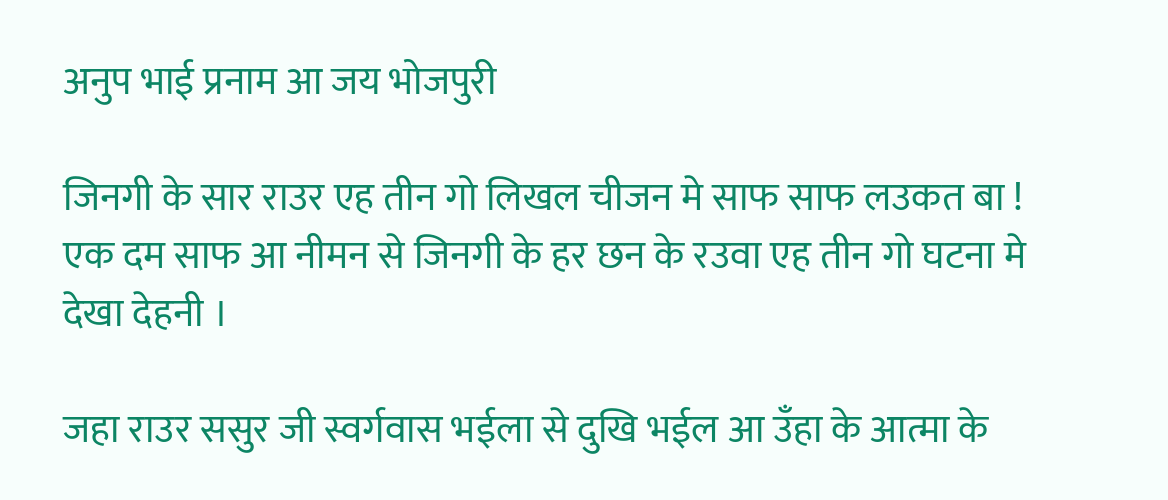अनुप भाई प्रनाम आ जय भोजपुरी

जिनगी के सार राउर एह तीन गो लिखल चीजन मे साफ साफ लउकत बा ! एक दम साफ आ नीमन से जिनगी के हर छन के रउवा एह तीन गो घटना मे देखा देहनी ।

जहा राउर ससुर जी स्वर्गवास भईला से दुखि भईल आ उँहा के आत्मा के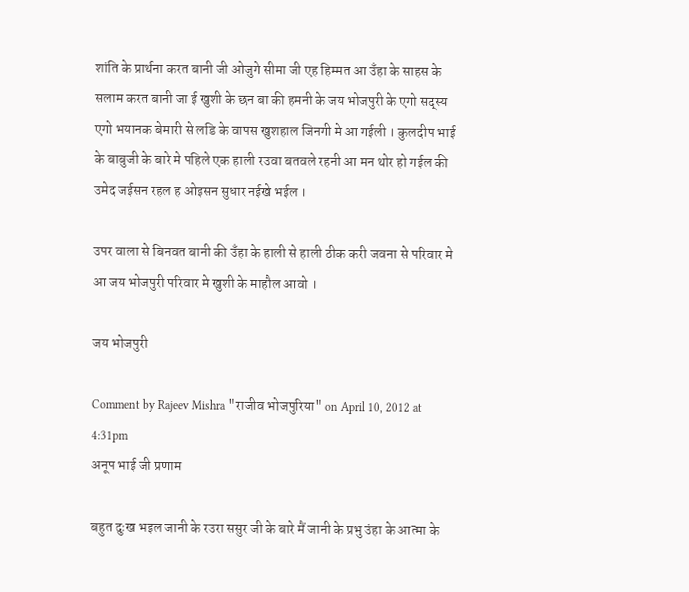शांति के प्रार्थना करत बानी जी ओजुगे सीमा जी एह हिम्मत आ उँहा के साहस के सलाम करत बानी जा ई खुशी के छन बा की हमनी के जय भोजपुरी के एगो सद्स्य एगो भयानक बेमारी से लडि के वापस खुशहाल जिनगी मे आ गईली । कुलदीप भाई के बाबुजी के बारे मे पहिले एक हाली रउवा बतवले रहनी आ मन थोर हो गईल की उमेद जईसन रहल ह ओइसन सुधार नईखे भईल ।

उपर वाला से बिनवत बानी की उँहा के हाली से हाली ठीक करी जवना से परिवार मे आ जय भोजपुरी परिवार मे खुशी के माहौल आवो ।

जय भोजपुरी

Comment by Rajeev Mishra "राजीव भोजपुरिया" on April 10, 2012 at 4:31pm
अनूप भाई जी प्रणाम

बहुत दुःख भइल जानी के रउरा ससुर जी के बारे मैं जानी के प्रभु उंहा के आत्मा के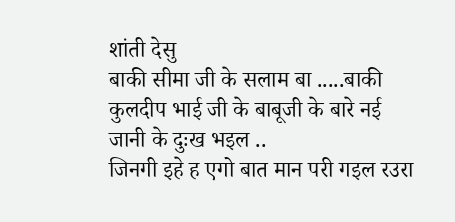शांती देसु
बाकी सीमा जी के सलाम बा .....बाकी कुलदीप भाई जी के बाबूजी के बारे नई जानी के दुःख भइल ..
जिनगी इहे ह एगो बात मान परी गइल रउरा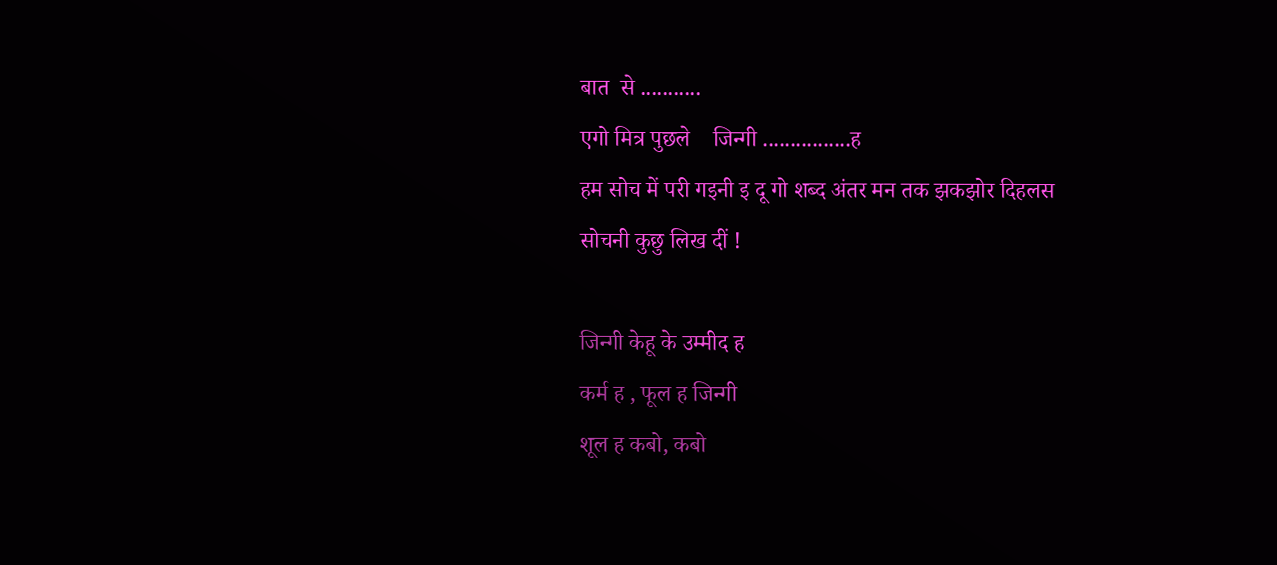बात  से ...........
एगो मित्र पुछले    जिन्गी ................ह
हम सोच में परी गइनी इ दू गो शब्द अंतर मन तक झकझोर दिहलस
सोचनी कुछु लिख दीं !

जिन्गी केहू के उम्मीद ह
कर्म ह , फूल ह जिन्गी
शूल ह कबो, कबो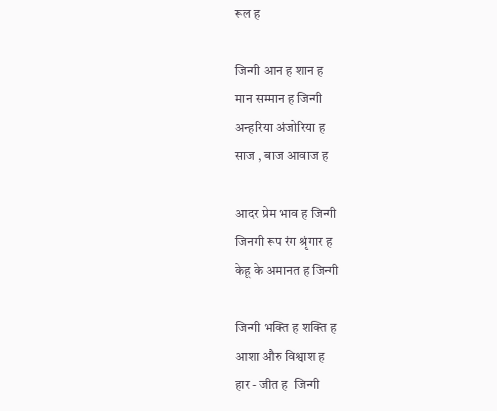रूल ह

जिन्गी आन ह शान ह
मान सम्मान ह जिन्गी
अन्हरिया अंजोरिया ह
साज , बाज आवाज ह

आदर प्रेम भाव ह जिन्गी
जिनगी रूप रंग श्रृंगार ह
केहू के अमानत ह जिन्गी

जिन्गी भक्ति ह शक्ति ह
आशा औरु विश्वाश ह
हार - जीत ह  जिन्गी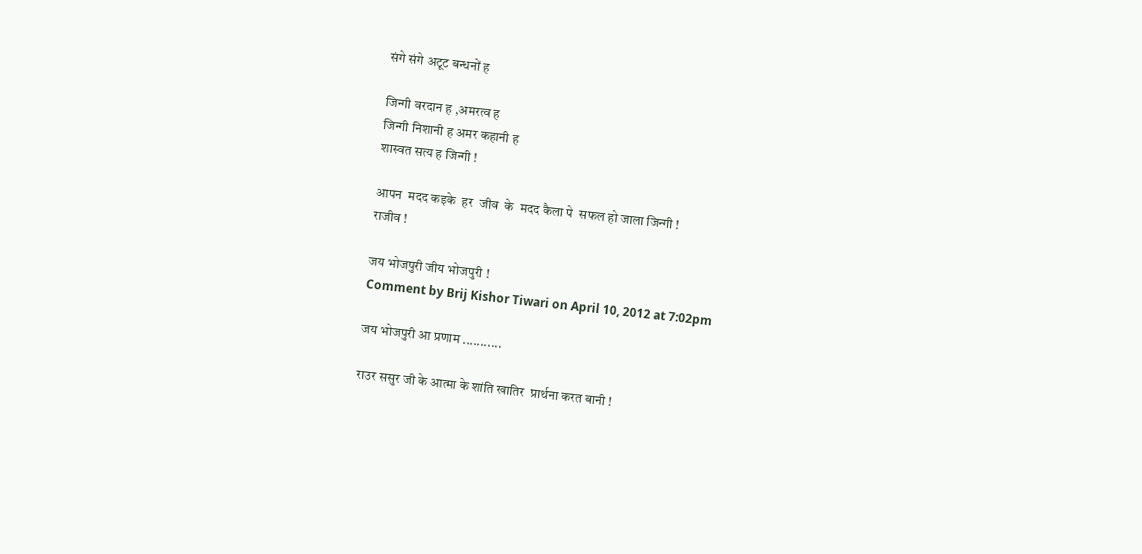संगे संगे अटूट बन्धनों ह

जिन्गी वरदान ह ,अमरत्व ह
जिन्गी निशानी ह अमर कहानी ह
शास्वत सत्य ह जिन्गी !

आपन  मदद कइके  हर  जीव  के  मदद कैला पे  सफल हो जाला जिन्गी !
राजीव !

जय भोजपुरी जीय भोजपुरी !
Comment by Brij Kishor Tiwari on April 10, 2012 at 7:02pm

जय भोजपुरी आ प्रणाम ...........

राउर ससुर जी के आत्मा के शांति खातिर  प्रार्थना करत बानी !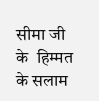सीमा जी के  हिम्मत के सलाम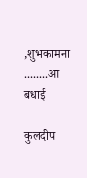,शुभकामना ........आ बधाई

कुलदीप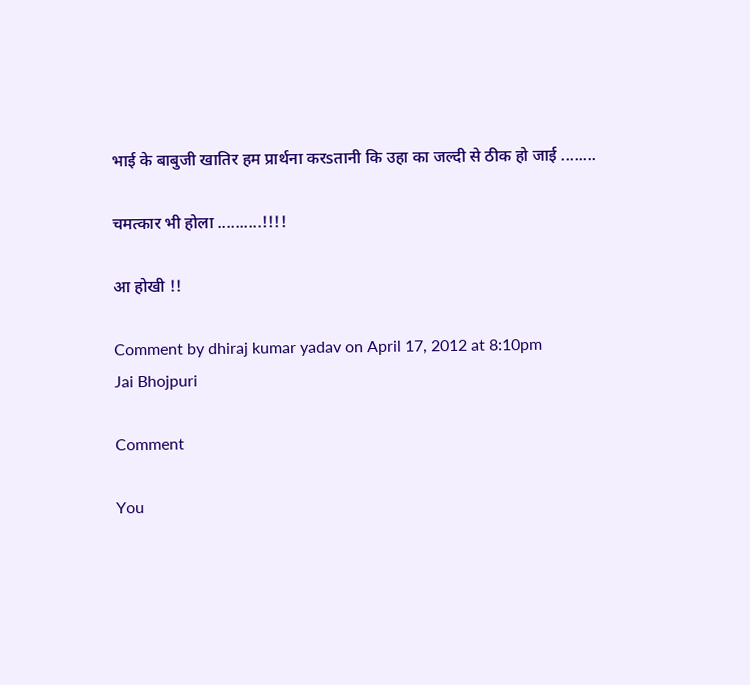भाई के बाबुजी खातिर हम प्रार्थना करsतानी कि उहा का जल्दी से ठीक हो जाई ........

चमत्कार भी होला ..........!!!!

आ होखी !!

Comment by dhiraj kumar yadav on April 17, 2012 at 8:10pm
Jai Bhojpuri

Comment

You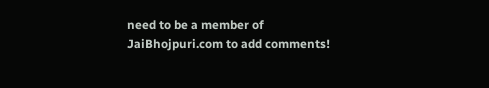need to be a member of JaiBhojpuri.com to add comments!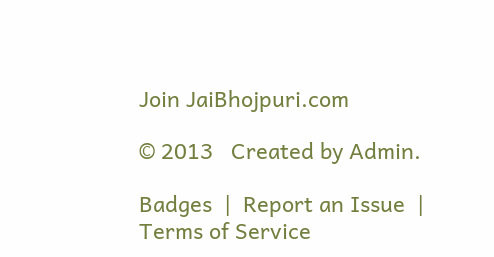Join JaiBhojpuri.com

© 2013   Created by Admin.

Badges  |  Report an Issue  |  Terms of Service